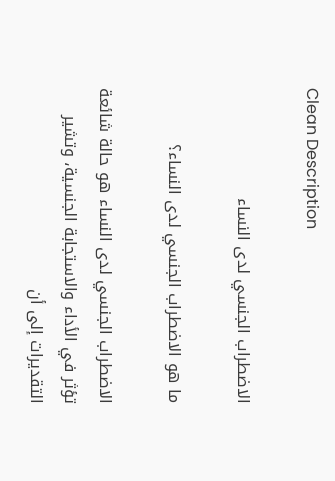Clean Description

الاضطراب الجنسي لدى النساء

ما هو الاضطراب الجنسي لدى النساء؟

الاضطراب الجنسي لدى النساء هو حالة شائعة تؤثر في الأداء والاستجابة الجنسية، وتشير التقديرات إلى أن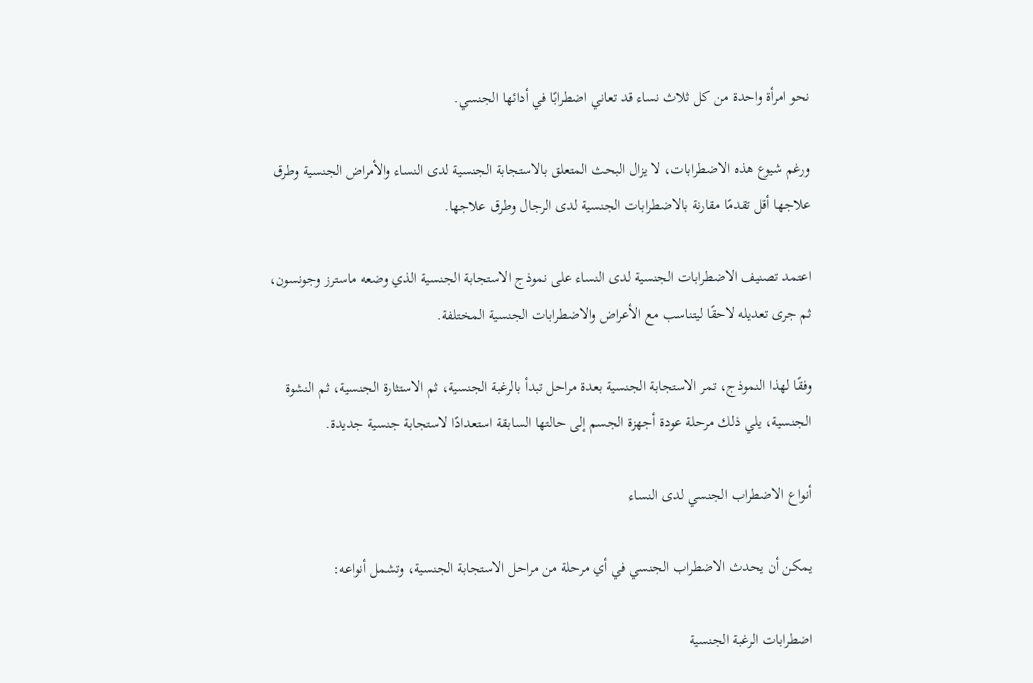نحو امرأة واحدة من كل ثلاث نساء قد تعاني اضطرابًا في أدائها الجنسي.

ورغم شيوع هذه الاضطرابات، لا يزال البحث المتعلق بالاستجابة الجنسية لدى النساء والأمراض الجنسية وطرق علاجها أقل تقدمًا مقارنة بالاضطرابات الجنسية لدى الرجال وطرق علاجها.

اعتمد تصنيف الاضطرابات الجنسية لدى النساء على نموذج الاستجابة الجنسية الذي وضعه ماسترز وجونسون، ثم جرى تعديله لاحقًا ليتناسب مع الأعراض والاضطرابات الجنسية المختلفة.

وفقًا لهذا النموذج، تمر الاستجابة الجنسية بعدة مراحل تبدأ بالرغبة الجنسية، ثم الاستثارة الجنسية، ثم النشوة الجنسية، يلي ذلك مرحلة عودة أجهزة الجسم إلى حالتها السابقة استعدادًا لاستجابة جنسية جديدة.

أنواع الاضطراب الجنسي لدى النساء

يمكن أن يحدث الاضطراب الجنسي في أي مرحلة من مراحل الاستجابة الجنسية، وتشمل أنواعه:

اضطرابات الرغبة الجنسية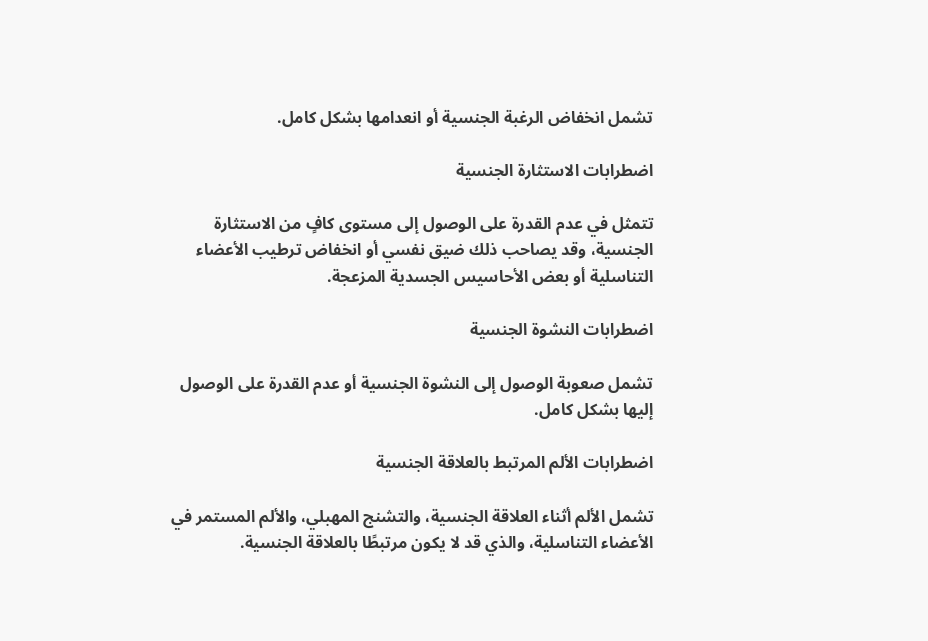تشمل انخفاض الرغبة الجنسية أو انعدامها بشكل كامل.

اضطرابات الاستثارة الجنسية

تتمثل في عدم القدرة على الوصول إلى مستوى كافٍ من الاستثارة الجنسية، وقد يصاحب ذلك ضيق نفسي أو انخفاض ترطيب الأعضاء التناسلية أو بعض الأحاسيس الجسدية المزعجة.

اضطرابات النشوة الجنسية

تشمل صعوبة الوصول إلى النشوة الجنسية أو عدم القدرة على الوصول إليها بشكل كامل.

اضطرابات الألم المرتبط بالعلاقة الجنسية

تشمل الألم أثناء العلاقة الجنسية، والتشنج المهبلي، والألم المستمر في الأعضاء التناسلية، والذي قد لا يكون مرتبطًا بالعلاقة الجنسية.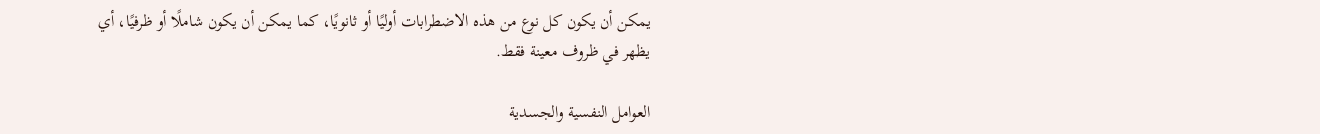يمكن أن يكون كل نوع من هذه الاضطرابات أوليًا أو ثانويًا، كما يمكن أن يكون شاملًا أو ظرفيًا، أي يظهر في ظروف معينة فقط.

العوامل النفسية والجسدية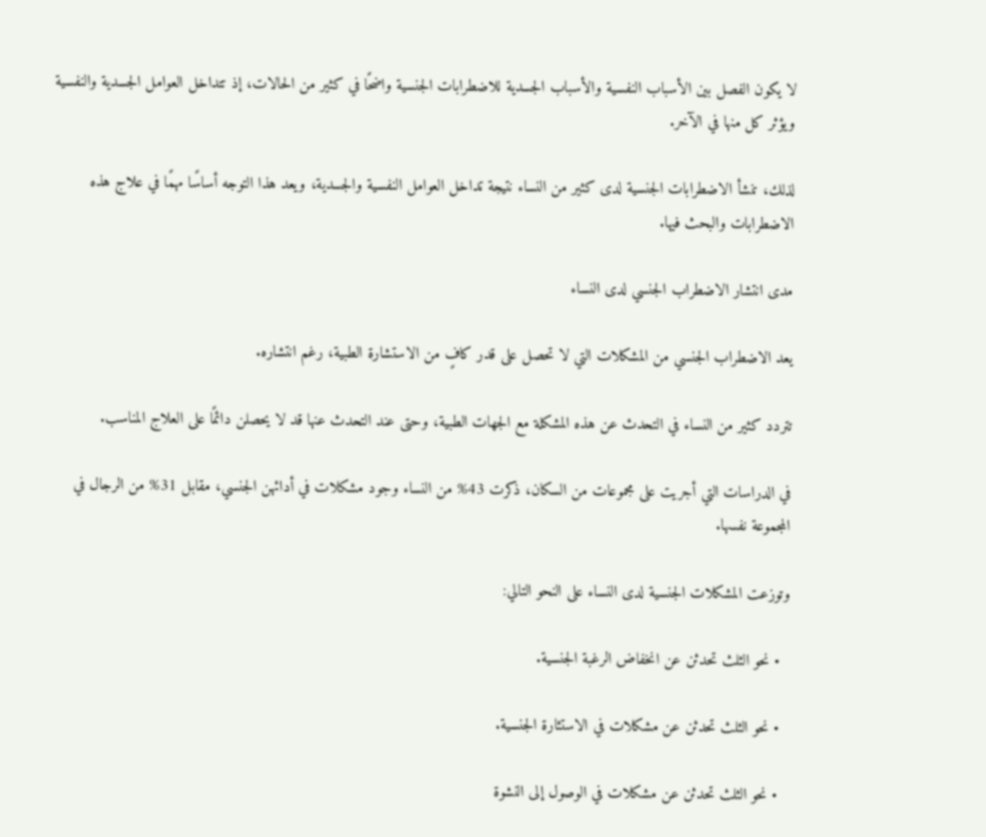لا يكون الفصل بين الأسباب النفسية والأسباب الجسدية للاضطرابات الجنسية واضحًا في كثير من الحالات، إذ تتداخل العوامل الجسدية والنفسية ويؤثر كل منها في الآخر.

لذلك، تنشأ الاضطرابات الجنسية لدى كثير من النساء نتيجة تداخل العوامل النفسية والجسدية، ويعد هذا التوجه أساسًا مهمًا في علاج هذه الاضطرابات والبحث فيها.

مدى انتشار الاضطراب الجنسي لدى النساء

يعد الاضطراب الجنسي من المشكلات التي لا تحصل على قدر كافٍ من الاستشارة الطبية، رغم انتشاره.

تتردد كثير من النساء في التحدث عن هذه المشكلة مع الجهات الطبية، وحتى عند التحدث عنها قد لا يحصلن دائمًا على العلاج المناسب.

في الدراسات التي أجريت على مجموعات من السكان، ذكرت 43% من النساء وجود مشكلات في أدائهن الجنسي، مقابل 31% من الرجال في المجموعة نفسها.

وتوزعت المشكلات الجنسية لدى النساء على النحو التالي:

  • نحو الثلث تحدثن عن انخفاض الرغبة الجنسية.

  • نحو الثلث تحدثن عن مشكلات في الاستثارة الجنسية.

  • نحو الثلث تحدثن عن مشكلات في الوصول إلى النشوة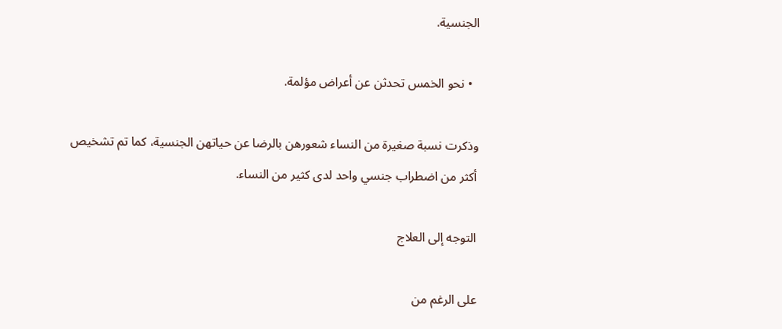الجنسية.

  • نحو الخمس تحدثن عن أعراض مؤلمة.

وذكرت نسبة صغيرة من النساء شعورهن بالرضا عن حياتهن الجنسية، كما تم تشخيص أكثر من اضطراب جنسي واحد لدى كثير من النساء.

التوجه إلى العلاج

على الرغم من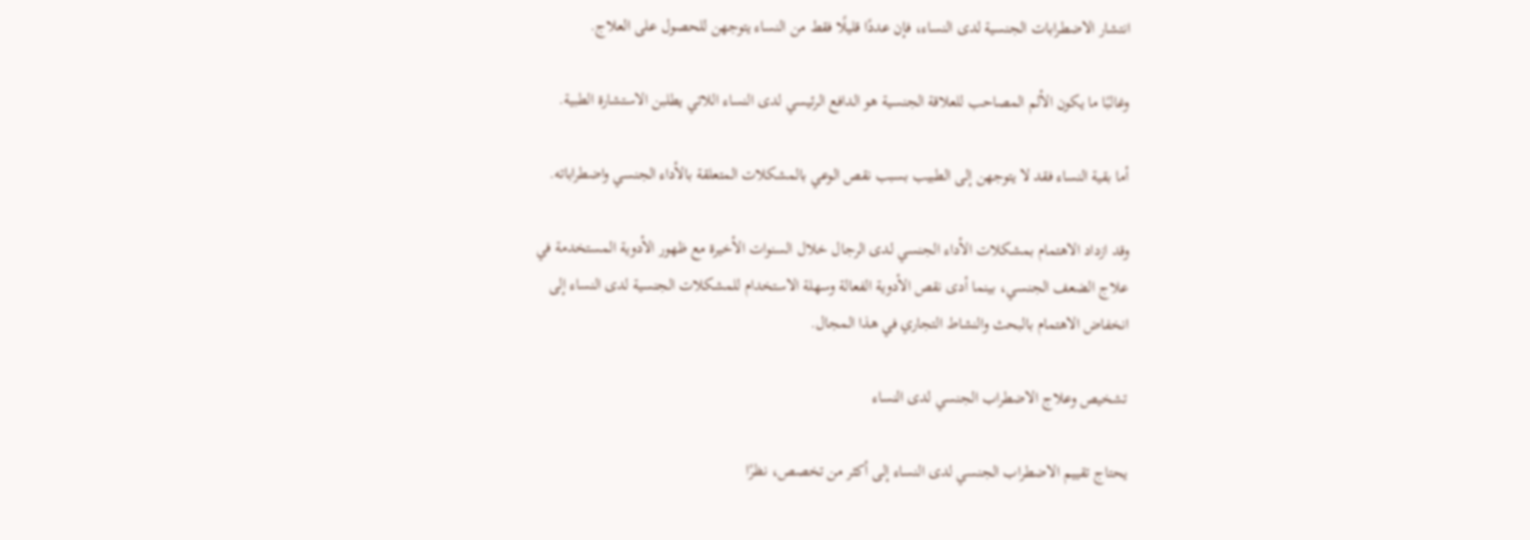انتشار الاضطرابات الجنسية لدى النساء، فإن عددًا قليلًا فقط من النساء يتوجهن للحصول على العلاج.

وغالبًا ما يكون الألم المصاحب للعلاقة الجنسية هو الدافع الرئيسي لدى النساء اللاتي يطلبن الاستشارة الطبية.

أما بقية النساء فقد لا يتوجهن إلى الطبيب بسبب نقص الوعي بالمشكلات المتعلقة بالأداء الجنسي واضطراباته.

وقد ازداد الاهتمام بمشكلات الأداء الجنسي لدى الرجال خلال السنوات الأخيرة مع ظهور الأدوية المستخدمة في علاج الضعف الجنسي، بينما أدى نقص الأدوية الفعالة وسهلة الاستخدام للمشكلات الجنسية لدى النساء إلى انخفاض الاهتمام بالبحث والنشاط التجاري في هذا المجال.

تشخيص وعلاج الاضطراب الجنسي لدى النساء

يحتاج تقييم الاضطراب الجنسي لدى النساء إلى أكثر من تخصص، نظرًا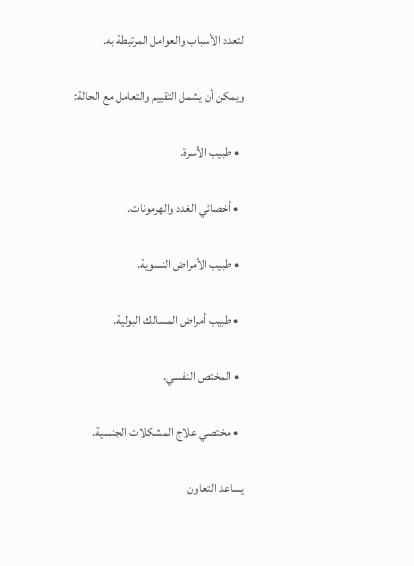لتعدد الأسباب والعوامل المرتبطة به.

ويمكن أن يشمل التقييم والتعامل مع الحالة:

  • طبيب الأسرة.

  • أخصائي الغدد والهرمونات.

  • طبيب الأمراض النسوية.

  • طبيب أمراض المسالك البولية.

  • المختص النفسي.

  • مختصي علاج المشكلات الجنسية.

يساعد التعاون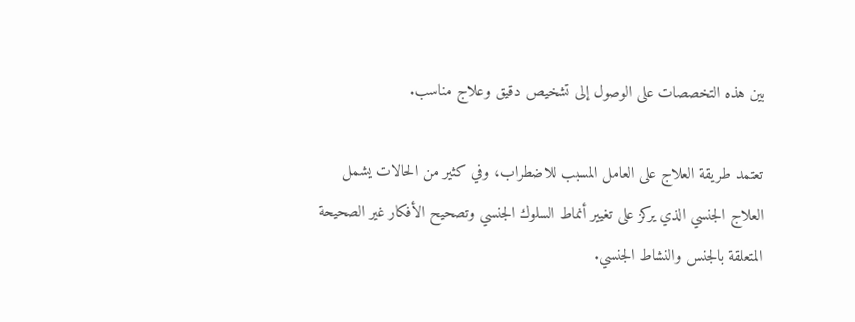بين هذه التخصصات على الوصول إلى تشخيص دقيق وعلاج مناسب.

تعتمد طريقة العلاج على العامل المسبب للاضطراب، وفي كثير من الحالات يشمل العلاج الجنسي الذي يركز على تغيير أنماط السلوك الجنسي وتصحيح الأفكار غير الصحيحة المتعلقة بالجنس والنشاط الجنسي.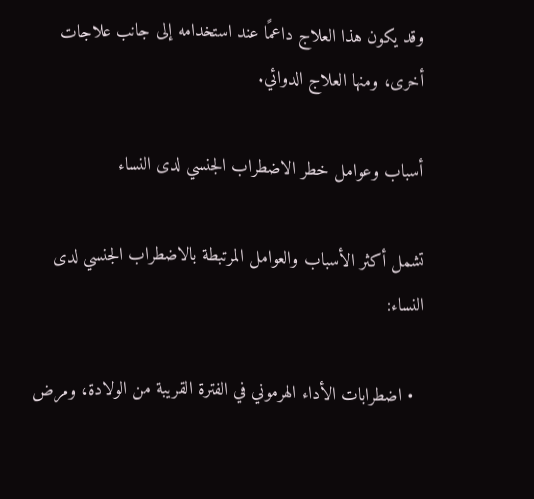وقد يكون هذا العلاج داعمًا عند استخدامه إلى جانب علاجات أخرى، ومنها العلاج الدوائي.

أسباب وعوامل خطر الاضطراب الجنسي لدى النساء

تشمل أكثر الأسباب والعوامل المرتبطة بالاضطراب الجنسي لدى النساء:

  • اضطرابات الأداء الهرموني في الفترة القريبة من الولادة، ومرض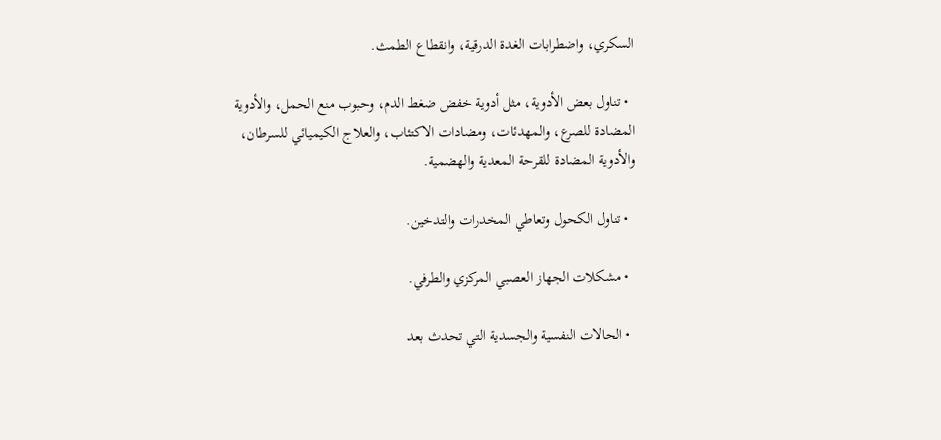السكري، واضطرابات الغدة الدرقية، وانقطاع الطمث.

  • تناول بعض الأدوية، مثل أدوية خفض ضغط الدم، وحبوب منع الحمل، والأدوية المضادة للصرع، والمهدئات، ومضادات الاكتئاب، والعلاج الكيميائي للسرطان، والأدوية المضادة للقرحة المعدية والهضمية.

  • تناول الكحول وتعاطي المخدرات والتدخين.

  • مشكلات الجهاز العصبي المركزي والطرفي.

  • الحالات النفسية والجسدية التي تحدث بعد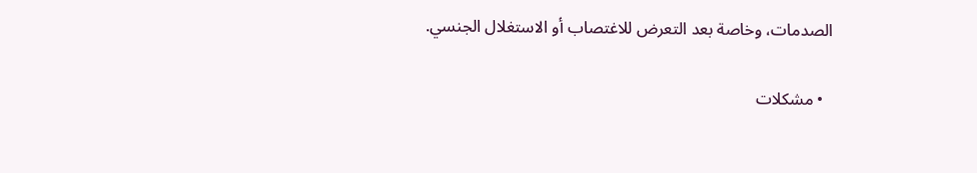الصدمات، وخاصة بعد التعرض للاغتصاب أو الاستغلال الجنسي.

  • مشكلات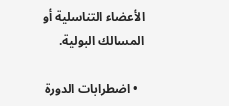الأعضاء التناسلية أو المسالك البولية.

  • اضطرابات الدورة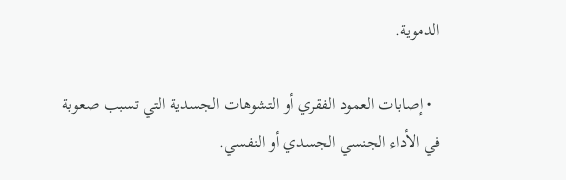الدموية.

  • إصابات العمود الفقري أو التشوهات الجسدية التي تسبب صعوبة في الأداء الجنسي الجسدي أو النفسي.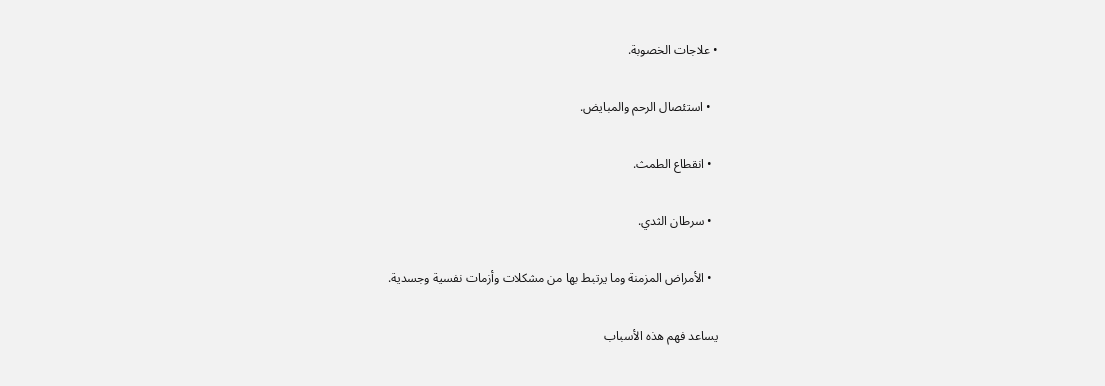• علاجات الخصوبة.

  • استئصال الرحم والمبايض.

  • انقطاع الطمث.

  • سرطان الثدي.

  • الأمراض المزمنة وما يرتبط بها من مشكلات وأزمات نفسية وجسدية.

يساعد فهم هذه الأسباب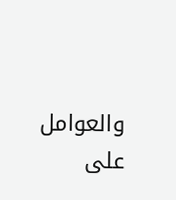والعوامل على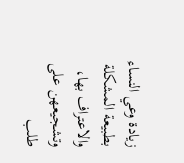زيادة وعي النساء بطبيعة المشكلة والاعتراف بها، وتشجيعهن على طلب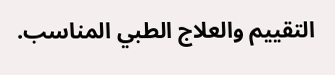التقييم والعلاج الطبي المناسب.